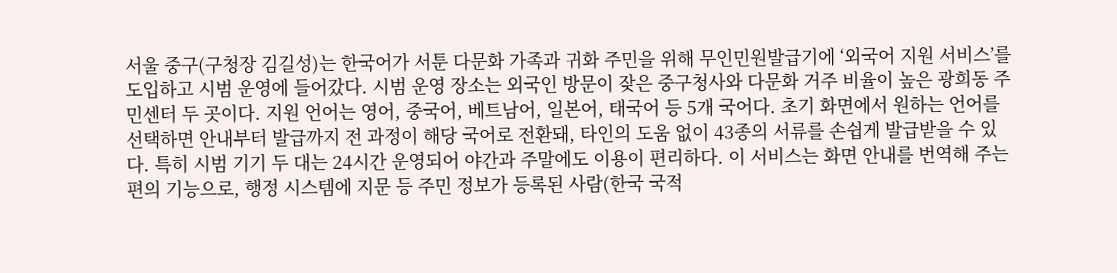서울 중구(구청장 김길성)는 한국어가 서툰 다문화 가족과 귀화 주민을 위해 무인민원발급기에 ‘외국어 지원 서비스’를 도입하고 시범 운영에 들어갔다. 시범 운영 장소는 외국인 방문이 잦은 중구청사와 다문화 거주 비율이 높은 광희동 주민센터 두 곳이다. 지원 언어는 영어, 중국어, 베트남어, 일본어, 태국어 등 5개 국어다. 초기 화면에서 원하는 언어를 선택하면 안내부터 발급까지 전 과정이 해당 국어로 전환돼, 타인의 도움 없이 43종의 서류를 손쉽게 발급받을 수 있다. 특히 시범 기기 두 대는 24시간 운영되어 야간과 주말에도 이용이 편리하다. 이 서비스는 화면 안내를 번역해 주는 편의 기능으로, 행정 시스템에 지문 등 주민 정보가 등록된 사람(한국 국적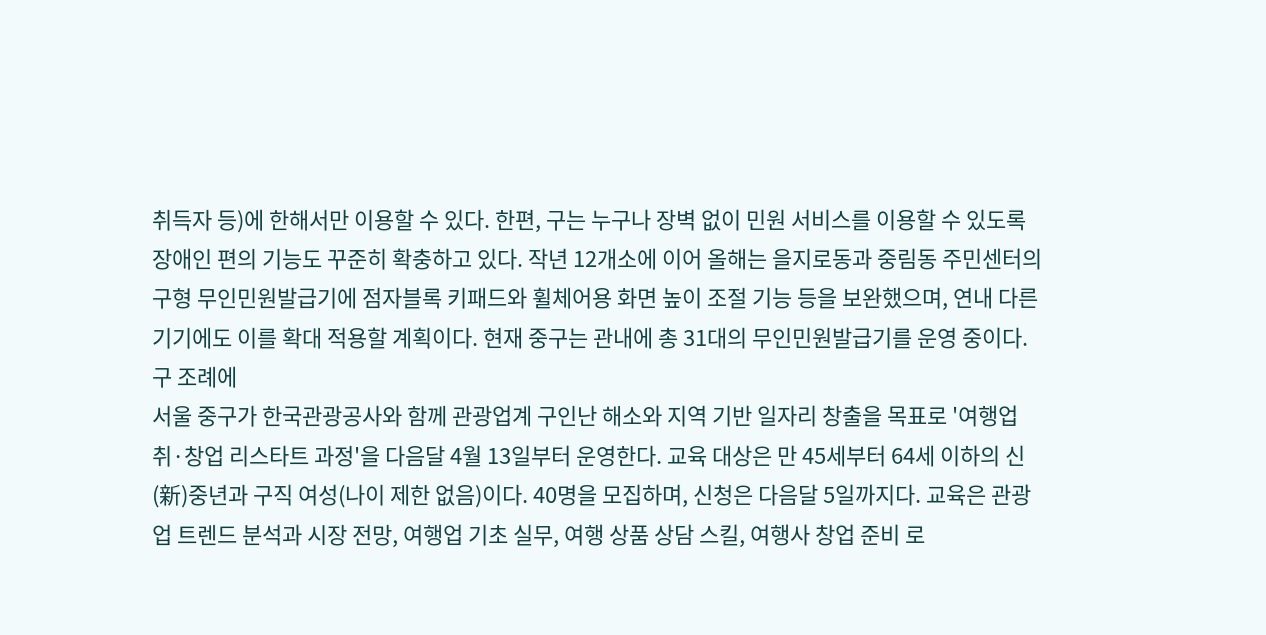취득자 등)에 한해서만 이용할 수 있다. 한편, 구는 누구나 장벽 없이 민원 서비스를 이용할 수 있도록 장애인 편의 기능도 꾸준히 확충하고 있다. 작년 12개소에 이어 올해는 을지로동과 중림동 주민센터의 구형 무인민원발급기에 점자블록 키패드와 휠체어용 화면 높이 조절 기능 등을 보완했으며, 연내 다른 기기에도 이를 확대 적용할 계획이다. 현재 중구는 관내에 총 31대의 무인민원발급기를 운영 중이다. 구 조례에
서울 중구가 한국관광공사와 함께 관광업계 구인난 해소와 지역 기반 일자리 창출을 목표로 '여행업 취·창업 리스타트 과정'을 다음달 4월 13일부터 운영한다. 교육 대상은 만 45세부터 64세 이하의 신(新)중년과 구직 여성(나이 제한 없음)이다. 40명을 모집하며, 신청은 다음달 5일까지다. 교육은 관광업 트렌드 분석과 시장 전망, 여행업 기초 실무, 여행 상품 상담 스킬, 여행사 창업 준비 로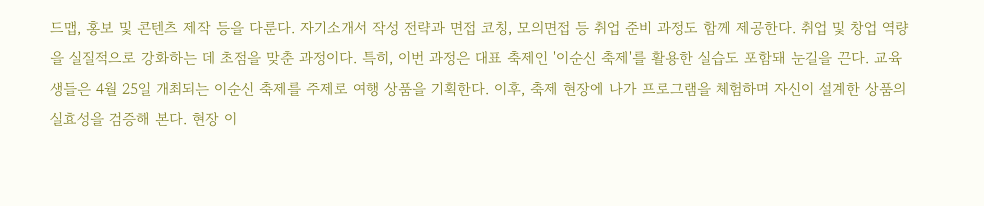드맵, 홍보 및 콘텐츠 제작 등을 다룬다. 자기소개서 작성 전략과 면접 코칭, 모의면접 등 취업 준비 과정도 함께 제공한다. 취업 및 창업 역량을 실질적으로 강화하는 데 초점을 맞춘 과정이다. 특히, 이번 과정은 대표 축제인 '이순신 축제'를 활용한 실습도 포함돼 눈길을 끈다. 교육생들은 4월 25일 개최되는 이순신 축제를 주제로 여행 상품을 기획한다. 이후, 축제 현장에 나가 프로그램을 체험하며 자신이 설계한 상품의 실효성을 검증해 본다. 현장 이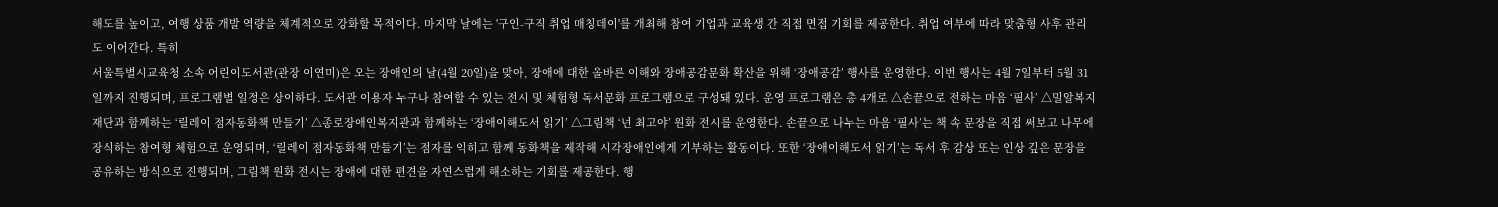해도를 높이고, 여행 상품 개발 역량을 체계적으로 강화할 목적이다. 마지막 날에는 '구인-구직 취업 매칭데이'를 개최해 참여 기업과 교육생 간 직접 면접 기회를 제공한다. 취업 여부에 따라 맞춤형 사후 관리도 이어간다. 특히
서울특별시교육청 소속 어린이도서관(관장 이연미)은 오는 장애인의 날(4월 20일)을 맞아, 장애에 대한 올바른 이해와 장애공감문화 확산을 위해 ‘장애공감’ 행사를 운영한다. 이번 행사는 4월 7일부터 5월 31일까지 진행되며, 프로그램별 일정은 상이하다. 도서관 이용자 누구나 참여할 수 있는 전시 및 체험형 독서문화 프로그램으로 구성돼 있다. 운영 프로그램은 총 4개로 △손끝으로 전하는 마음 ‘필사’ △밀알복지재단과 함께하는 ‘릴레이 점자동화책 만들기’ △종로장애인복지관과 함께하는 ‘장애이해도서 읽기’ △그림책 ‘넌 최고야’ 원화 전시를 운영한다. 손끝으로 나누는 마음 ‘필사’는 책 속 문장을 직접 써보고 나무에 장식하는 참여형 체험으로 운영되며, ‘릴레이 점자동화책 만들기’는 점자를 익히고 함께 동화책을 제작해 시각장애인에게 기부하는 활동이다. 또한 ‘장애이해도서 읽기’는 독서 후 감상 또는 인상 깊은 문장을 공유하는 방식으로 진행되며, 그림책 원화 전시는 장애에 대한 편견을 자연스럽게 해소하는 기회를 제공한다. 행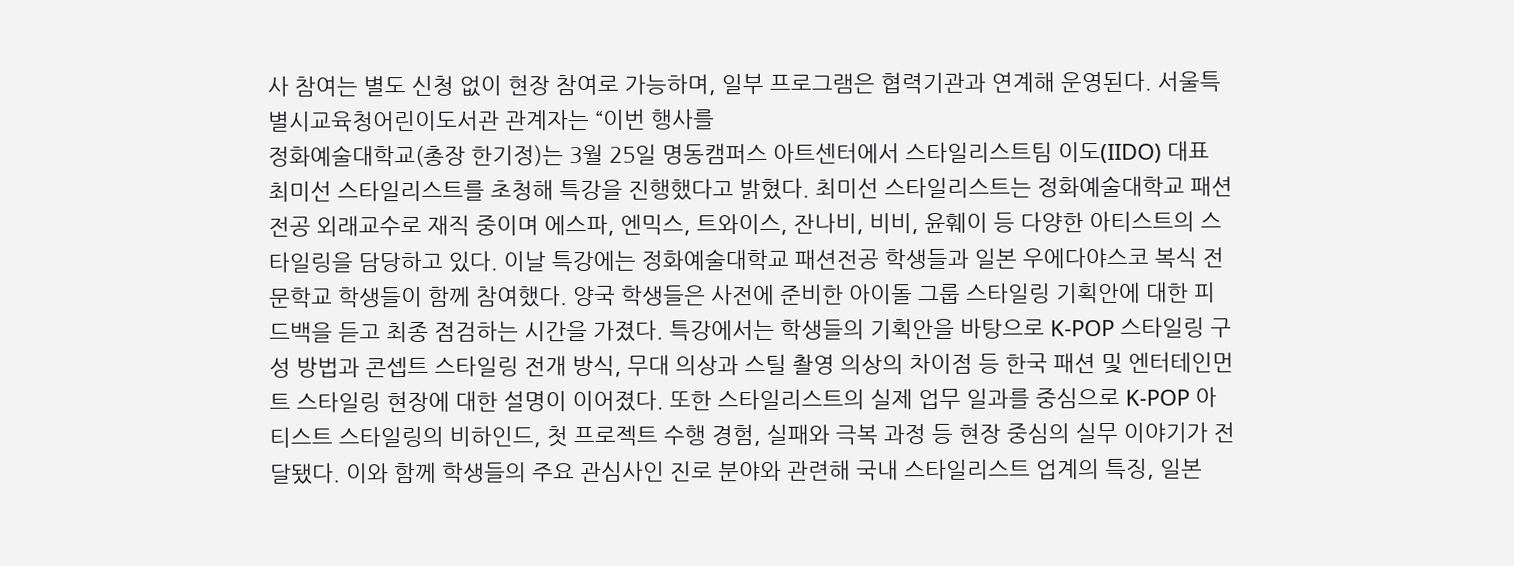사 참여는 별도 신청 없이 현장 참여로 가능하며, 일부 프로그램은 협력기관과 연계해 운영된다. 서울특별시교육청어린이도서관 관계자는 “이번 행사를
정화예술대학교(총장 한기정)는 3월 25일 명동캠퍼스 아트센터에서 스타일리스트팀 이도(IIDO) 대표 최미선 스타일리스트를 초청해 특강을 진행했다고 밝혔다. 최미선 스타일리스트는 정화예술대학교 패션전공 외래교수로 재직 중이며 에스파, 엔믹스, 트와이스, 잔나비, 비비, 윤훼이 등 다양한 아티스트의 스타일링을 담당하고 있다. 이날 특강에는 정화예술대학교 패션전공 학생들과 일본 우에다야스코 복식 전문학교 학생들이 함께 참여했다. 양국 학생들은 사전에 준비한 아이돌 그룹 스타일링 기획안에 대한 피드백을 듣고 최종 점검하는 시간을 가졌다. 특강에서는 학생들의 기획안을 바탕으로 K-POP 스타일링 구성 방법과 콘셉트 스타일링 전개 방식, 무대 의상과 스틸 촬영 의상의 차이점 등 한국 패션 및 엔터테인먼트 스타일링 현장에 대한 설명이 이어졌다. 또한 스타일리스트의 실제 업무 일과를 중심으로 K-POP 아티스트 스타일링의 비하인드, 첫 프로젝트 수행 경험, 실패와 극복 과정 등 현장 중심의 실무 이야기가 전달됐다. 이와 함께 학생들의 주요 관심사인 진로 분야와 관련해 국내 스타일리스트 업계의 특징, 일본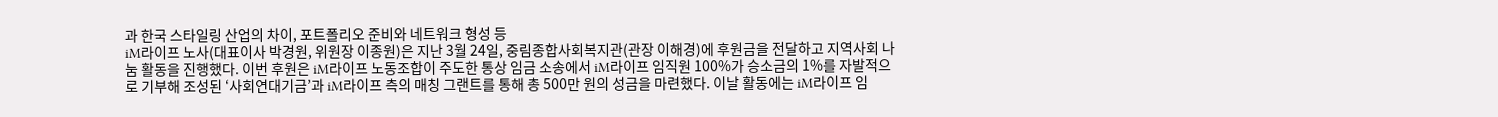과 한국 스타일링 산업의 차이, 포트폴리오 준비와 네트워크 형성 등
iM라이프 노사(대표이사 박경원, 위원장 이종원)은 지난 3월 24일, 중림종합사회복지관(관장 이해경)에 후원금을 전달하고 지역사회 나눔 활동을 진행했다. 이번 후원은 iM라이프 노동조합이 주도한 통상 임금 소송에서 iM라이프 임직원 100%가 승소금의 1%를 자발적으로 기부해 조성된 ‘사회연대기금’과 iM라이프 측의 매칭 그랜트를 통해 총 500만 원의 성금을 마련했다. 이날 활동에는 iM라이프 임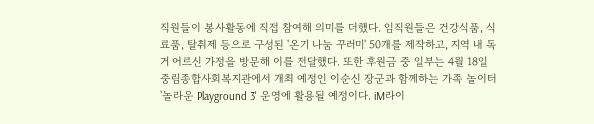직원들이 봉사활동에 직접 참여해 의미를 더했다. 임직원들은 건강식품, 식료품, 탈취제 등으로 구성된 '온기 나눔 꾸러미' 50개를 제작하고, 지역 내 독거 어르신 가정을 방문해 이를 전달했다. 또한 후원금 중 일부는 4월 18일 중림종합사회복지관에서 개최 예정인 이순신 장군과 함께하는 가족 놀이터 '놀라운 Playground 3' 운영에 활용될 예정이다. iM라이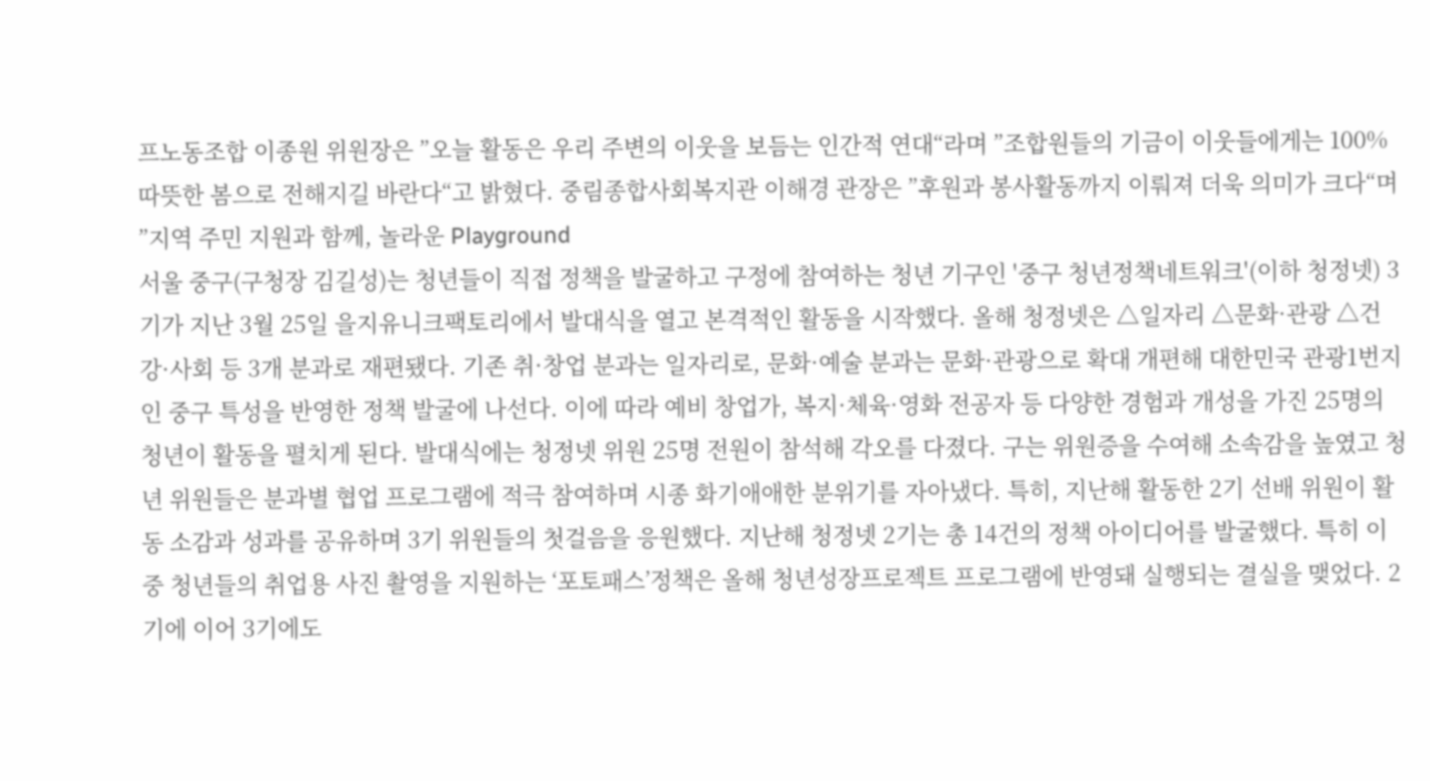프노동조합 이종원 위원장은 ”오늘 활동은 우리 주변의 이웃을 보듬는 인간적 연대“라며 ”조합원들의 기금이 이웃들에게는 100% 따뜻한 봄으로 전해지길 바란다“고 밝혔다. 중림종합사회복지관 이해경 관장은 ”후원과 봉사활동까지 이뤄져 더욱 의미가 크다“며 ”지역 주민 지원과 함께, 놀라운 Playground
서울 중구(구청장 김길성)는 청년들이 직접 정책을 발굴하고 구정에 참여하는 청년 기구인 '중구 청년정책네트워크'(이하 청정넷) 3기가 지난 3월 25일 을지유니크팩토리에서 발대식을 열고 본격적인 활동을 시작했다. 올해 청정넷은 △일자리 △문화·관광 △건강·사회 등 3개 분과로 재편됐다. 기존 취·창업 분과는 일자리로, 문화·예술 분과는 문화·관광으로 확대 개편해 대한민국 관광1번지인 중구 특성을 반영한 정책 발굴에 나선다. 이에 따라 예비 창업가, 복지·체육·영화 전공자 등 다양한 경험과 개성을 가진 25명의 청년이 활동을 펼치게 된다. 발대식에는 청정넷 위원 25명 전원이 참석해 각오를 다졌다. 구는 위원증을 수여해 소속감을 높였고 청년 위원들은 분과별 협업 프로그램에 적극 참여하며 시종 화기애애한 분위기를 자아냈다. 특히, 지난해 활동한 2기 선배 위원이 활동 소감과 성과를 공유하며 3기 위원들의 첫걸음을 응원했다. 지난해 청정넷 2기는 총 14건의 정책 아이디어를 발굴했다. 특히 이 중 청년들의 취업용 사진 촬영을 지원하는 ‘포토패스’정책은 올해 청년성장프로젝트 프로그램에 반영돼 실행되는 결실을 맺었다. 2기에 이어 3기에도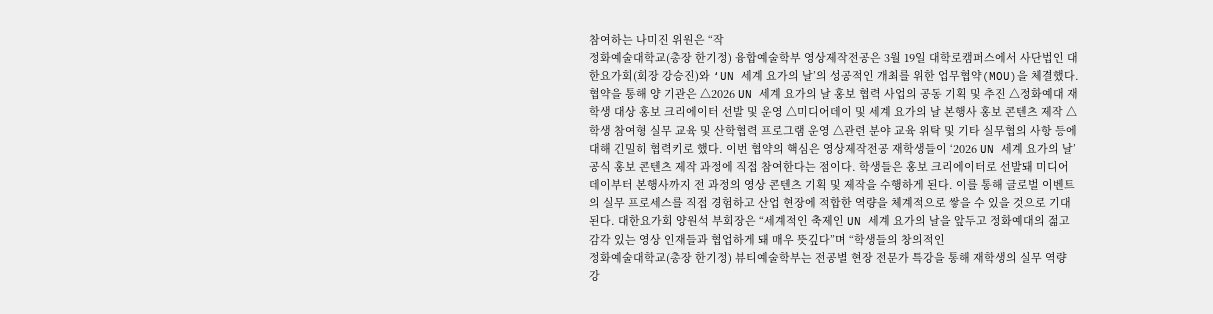참여하는 나미진 위원은 “작
정화예술대학교(총장 한기정) 융합예술학부 영상제작전공은 3월 19일 대학로캠퍼스에서 사단법인 대한요가회(회장 강승진)와 ‘UN 세계 요가의 날’의 성공적인 개최를 위한 업무협약(MOU)을 체결했다. 협약을 통해 양 기관은 △2026 UN 세계 요가의 날 홍보 협력 사업의 공동 기획 및 추진 △정화예대 재학생 대상 홍보 크리에이터 선발 및 운영 △미디어데이 및 세계 요가의 날 본행사 홍보 콘텐츠 제작 △학생 참여형 실무 교육 및 산학협력 프로그램 운영 △관련 분야 교육 위탁 및 기타 실무협의 사항 등에 대해 긴밀히 협력키로 했다. 이번 협약의 핵심은 영상제작전공 재학생들이 ‘2026 UN 세계 요가의 날’ 공식 홍보 콘텐츠 제작 과정에 직접 참여한다는 점이다. 학생들은 홍보 크리에이터로 선발돼 미디어데이부터 본행사까지 전 과정의 영상 콘텐츠 기획 및 제작을 수행하게 된다. 이를 통해 글로벌 이벤트의 실무 프로세스를 직접 경험하고 산업 현장에 적합한 역량을 체계적으로 쌓을 수 있을 것으로 기대된다. 대한요가회 양원석 부회장은 “세계적인 축제인 UN 세계 요가의 날을 앞두고 정화예대의 젊고 감각 있는 영상 인재들과 협업하게 돼 매우 뜻깊다”며 “학생들의 창의적인
정화예술대학교(총장 한기정) 뷰티예술학부는 전공별 현장 전문가 특강을 통해 재학생의 실무 역량 강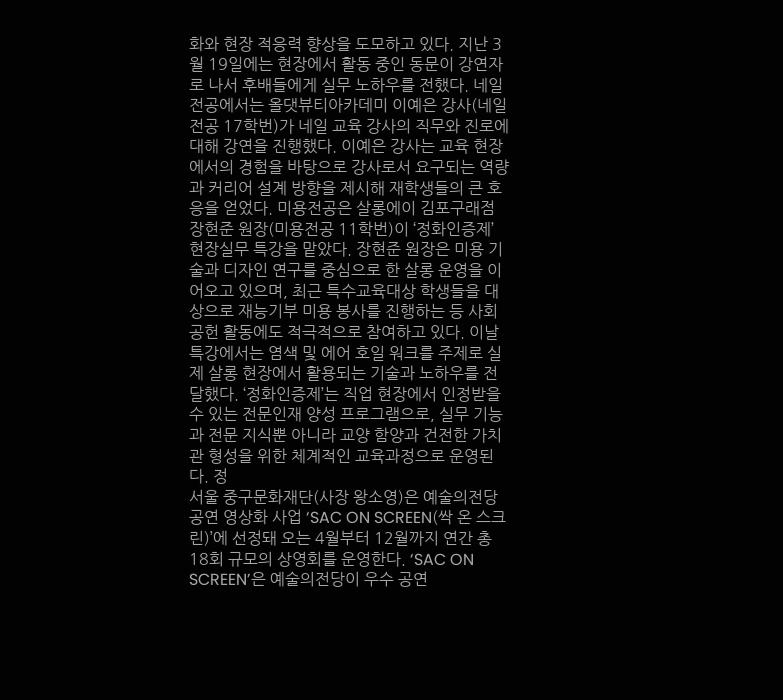화와 현장 적응력 향상을 도모하고 있다. 지난 3월 19일에는 현장에서 활동 중인 동문이 강연자로 나서 후배들에게 실무 노하우를 전했다. 네일전공에서는 올댓뷰티아카데미 이예은 강사(네일전공 17학번)가 네일 교육 강사의 직무와 진로에 대해 강연을 진행했다. 이예은 강사는 교육 현장에서의 경험을 바탕으로 강사로서 요구되는 역량과 커리어 설계 방향을 제시해 재학생들의 큰 호응을 얻었다. 미용전공은 살롱에이 김포구래점 장현준 원장(미용전공 11학번)이 ‘정화인증제’ 현장실무 특강을 맡았다. 장현준 원장은 미용 기술과 디자인 연구를 중심으로 한 살롱 운영을 이어오고 있으며, 최근 특수교육대상 학생들을 대상으로 재능기부 미용 봉사를 진행하는 등 사회공헌 활동에도 적극적으로 참여하고 있다. 이날 특강에서는 염색 및 에어 호일 워크를 주제로 실제 살롱 현장에서 활용되는 기술과 노하우를 전달했다. ‘정화인증제’는 직업 현장에서 인정받을 수 있는 전문인재 양성 프로그램으로, 실무 기능과 전문 지식뿐 아니라 교양 함양과 건전한 가치관 형성을 위한 체계적인 교육과정으로 운영된다. 정
서울 중구문화재단(사장 왕소영)은 예술의전당 공연 영상화 사업 ‘SAC ON SCREEN(싹 온 스크린)’에 선정돼 오는 4월부터 12월까지 연간 총 18회 규모의 상영회를 운영한다. ‘SAC ON SCREEN’은 예술의전당이 우수 공연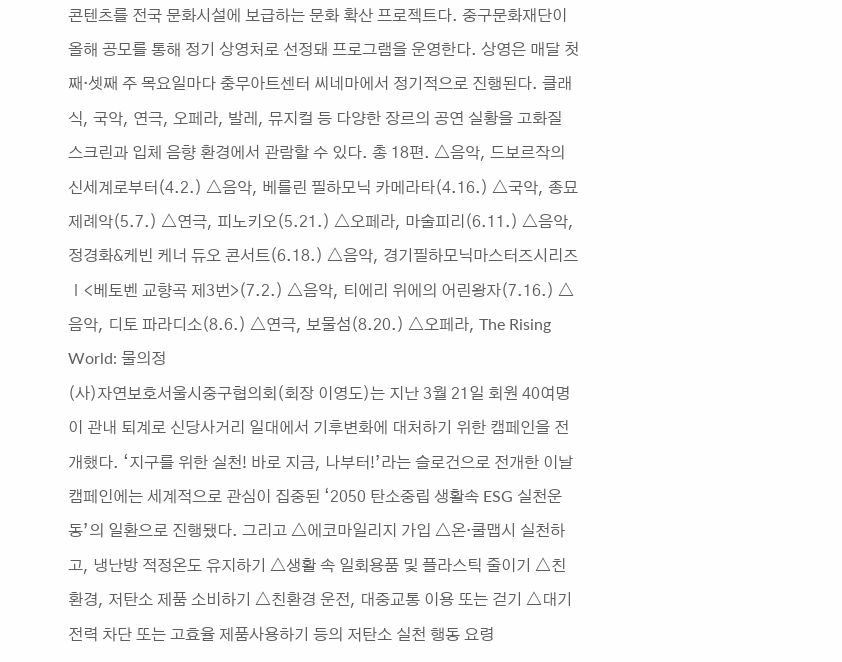콘텐츠를 전국 문화시설에 보급하는 문화 확산 프로젝트다. 중구문화재단이 올해 공모를 통해 정기 상영처로 선정돼 프로그램을 운영한다. 상영은 매달 첫째·셋째 주 목요일마다 충무아트센터 씨네마에서 정기적으로 진행된다. 클래식, 국악, 연극, 오페라, 발레, 뮤지컬 등 다양한 장르의 공연 실황을 고화질 스크린과 입체 음향 환경에서 관람할 수 있다. 총 18편. △음악, 드보르작의 신세계로부터(4.2.) △음악, 베를린 필하모닉 카메라타(4.16.) △국악, 종묘제례악(5.7.) △연극, 피노키오(5.21.) △오페라, 마술피리(6.11.) △음악, 정경화&케빈 케너 듀오 콘서트(6.18.) △음악, 경기필하모닉마스터즈시리즈Ⅰ<베토벤 교향곡 제3번>(7.2.) △음악, 티에리 위에의 어린왕자(7.16.) △음악, 디토 파라디소(8.6.) △연극, 보물섬(8.20.) △오페라, The Rising World: 물의정
(사)자연보호서울시중구협의회(회장 이영도)는 지난 3월 21일 회원 40여명이 관내 퇴계로 신당사거리 일대에서 기후변화에 대처하기 위한 캠페인을 전개했다. ‘지구를 위한 실천! 바로 지금, 나부터!’라는 슬로건으로 전개한 이날 캠페인에는 세계적으로 관심이 집중된 ‘2050 탄소중립 생활속 ESG 실천운동’의 일환으로 진행됐다. 그리고 △에코마일리지 가입 △온·쿨맵시 실천하고, 냉난방 적정온도 유지하기 △생활 속 일회용품 및 플라스틱 줄이기 △친환경, 저탄소 제품 소비하기 △친환경 운전, 대중교통 이용 또는 걷기 △대기전력 차단 또는 고효율 제품사용하기 등의 저탄소 실천 행동 요령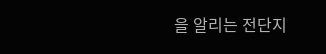을 알리는 전단지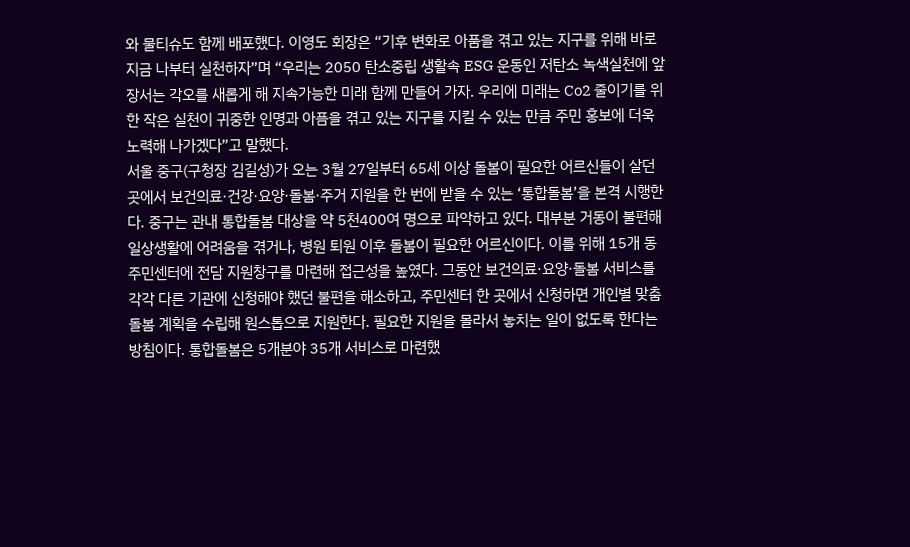와 물티슈도 함께 배포했다. 이영도 회장은 “기후 변화로 아품을 겪고 있는 지구를 위해 바로 지금 나부터 실천하자”며 “우리는 2050 탄소중립 생활속 ESG 운동인 저탄소 녹색실천에 앞장서는 각오를 새롭게 해 지속가능한 미래 함께 만들어 가자. 우리에 미래는 Co2 줄이기를 위한 작은 실천이 귀중한 인명과 아픔을 겪고 있는 지구를 지킬 수 있는 만큼 주민 홍보에 더욱 노력해 나가겠다”고 말했다.
서울 중구(구청장 김길성)가 오는 3월 27일부터 65세 이상 돌봄이 필요한 어르신들이 살던 곳에서 보건의료·건강·요양·돌봄·주거 지원을 한 번에 받을 수 있는 ‘통합돌봄’을 본격 시행한다. 중구는 관내 통합돌봄 대상을 약 5천400여 명으로 파악하고 있다. 대부분 거동이 불편해 일상생활에 어려움을 겪거나, 병원 퇴원 이후 돌봄이 필요한 어르신이다. 이를 위해 15개 동 주민센터에 전담 지원창구를 마련해 접근성을 높였다. 그동안 보건의료·요양·돌봄 서비스를 각각 다른 기관에 신청해야 했던 불편을 해소하고, 주민센터 한 곳에서 신청하면 개인별 맞춤 돌봄 계획을 수립해 원스톱으로 지원한다. 필요한 지원을 몰라서 놓치는 일이 없도록 한다는 방침이다. 통합돌봄은 5개분야 35개 서비스로 마련했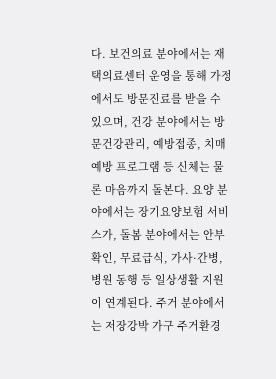다. 보건의료 분야에서는 재택의료센터 운영을 통해 가정에서도 방문진료를 받을 수 있으며, 건강 분야에서는 방문건강관리, 예방접종, 치매예방 프로그램 등 신체는 물론 마음까지 돌본다. 요양 분야에서는 장기요양보험 서비스가, 돌봄 분야에서는 안부 확인, 무료급식, 가사·간병, 병원 동행 등 일상생활 지원이 연계된다. 주거 분야에서는 저장강박 가구 주거환경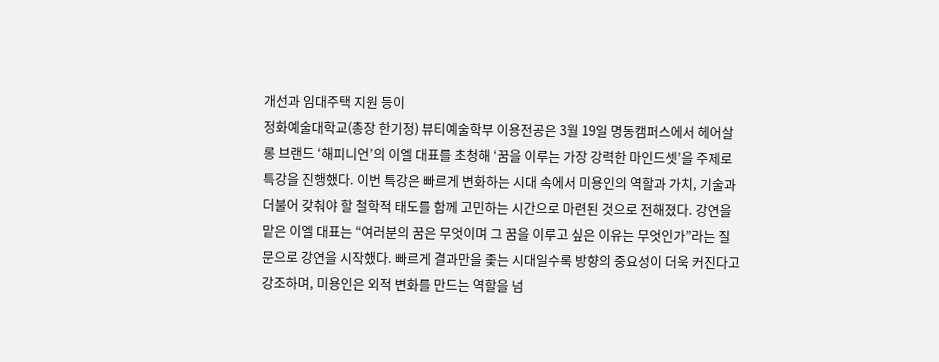개선과 임대주택 지원 등이
정화예술대학교(총장 한기정) 뷰티예술학부 이용전공은 3월 19일 명동캠퍼스에서 헤어살롱 브랜드 ‘해피니언’의 이엘 대표를 초청해 ‘꿈을 이루는 가장 강력한 마인드셋’을 주제로 특강을 진행했다. 이번 특강은 빠르게 변화하는 시대 속에서 미용인의 역할과 가치, 기술과 더불어 갖춰야 할 철학적 태도를 함께 고민하는 시간으로 마련된 것으로 전해졌다. 강연을 맡은 이엘 대표는 “여러분의 꿈은 무엇이며 그 꿈을 이루고 싶은 이유는 무엇인가”라는 질문으로 강연을 시작했다. 빠르게 결과만을 좇는 시대일수록 방향의 중요성이 더욱 커진다고 강조하며, 미용인은 외적 변화를 만드는 역할을 넘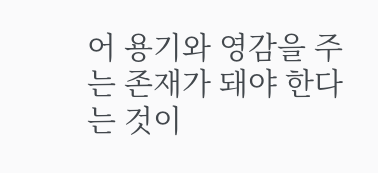어 용기와 영감을 주는 존재가 돼야 한다는 것이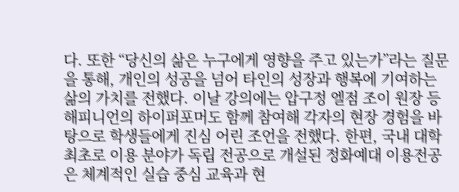다. 또한 “당신의 삶은 누구에게 영향을 주고 있는가”라는 질문을 통해, 개인의 성공을 넘어 타인의 성장과 행복에 기여하는 삶의 가치를 전했다. 이날 강의에는 압구정 엘점 조이 원장 등 해피니언의 하이퍼포머도 함께 참여해 각자의 현장 경험을 바탕으로 학생들에게 진심 어린 조언을 전했다. 한편, 국내 대학 최초로 이용 분야가 독립 전공으로 개설된 정화예대 이용전공은 체계적인 실습 중심 교육과 현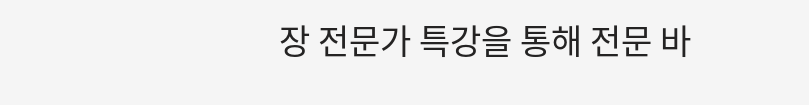장 전문가 특강을 통해 전문 바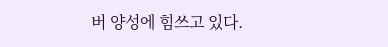버 양성에 힘쓰고 있다.